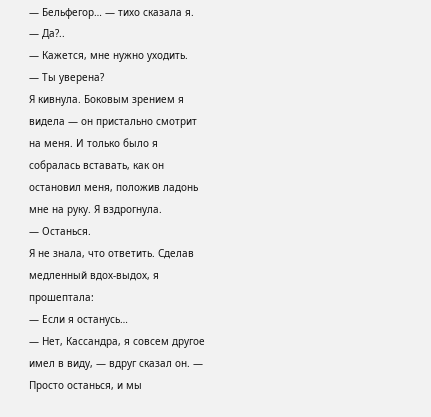— Бельфегор… — тихо сказала я.
— Да?..
— Кажется, мне нужно уходить.
— Ты уверена?
Я кивнула. Боковым зрением я видела — он пристально смотрит на меня. И только было я собралась вставать, как он остановил меня, положив ладонь мне на руку. Я вздрогнула.
— Останься.
Я не знала, что ответить. Сделав медленный вдох-выдох, я прошептала:
— Если я останусь…
— Нет, Кассандра, я совсем другое имел в виду, — вдруг сказал он. — Просто останься, и мы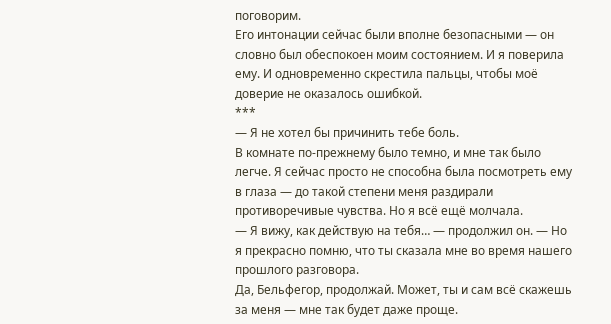поговорим.
Его интонации сейчас были вполне безопасными — он словно был обеспокоен моим состоянием. И я поверила ему. И одновременно скрестила пальцы, чтобы моё доверие не оказалось ошибкой.
***
— Я не хотел бы причинить тебе боль.
В комнате по-прежнему было темно, и мне так было легче. Я сейчас просто не способна была посмотреть ему в глаза — до такой степени меня раздирали противоречивые чувства. Но я всё ещё молчала.
— Я вижу, как действую на тебя… — продолжил он. — Но я прекрасно помню, что ты сказала мне во время нашего прошлого разговора.
Да, Бельфегор, продолжай. Может, ты и сам всё скажешь за меня — мне так будет даже проще.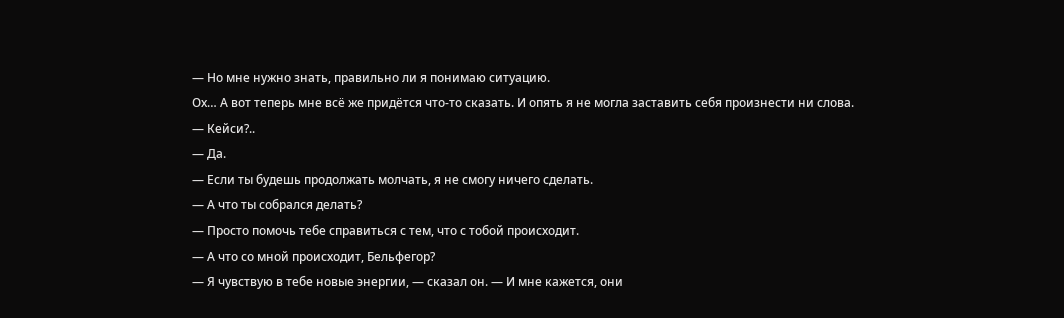— Но мне нужно знать, правильно ли я понимаю ситуацию.
Ох… А вот теперь мне всё же придётся что-то сказать. И опять я не могла заставить себя произнести ни слова.
— Кейси?..
— Да.
— Если ты будешь продолжать молчать, я не смогу ничего сделать.
— А что ты собрался делать?
— Просто помочь тебе справиться с тем, что с тобой происходит.
— А что со мной происходит, Бельфегор?
— Я чувствую в тебе новые энергии, — сказал он. — И мне кажется, они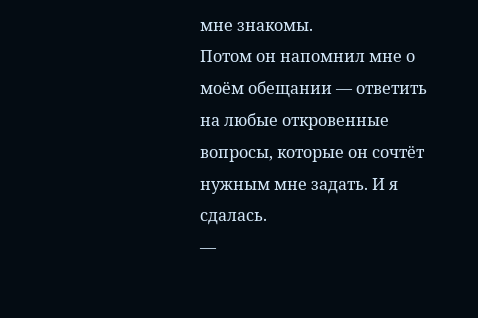мне знакомы.
Потом он напомнил мне о моём обещании — ответить на любые откровенные вопросы, которые он сочтёт нужным мне задать. И я сдалась.
—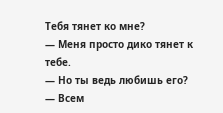Тебя тянет ко мне?
— Меня просто дико тянет к тебе.
— Но ты ведь любишь его?
— Всем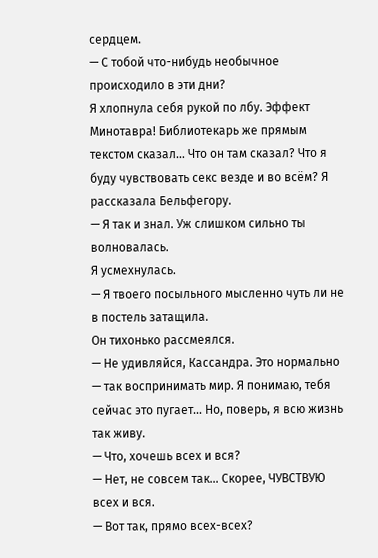сердцем.
— С тобой что-нибудь необычное происходило в эти дни?
Я хлопнула себя рукой по лбу. Эффект Минотавра! Библиотекарь же прямым текстом сказал… Что он там сказал? Что я буду чувствовать секс везде и во всём? Я рассказала Бельфегору.
— Я так и знал. Уж слишком сильно ты волновалась.
Я усмехнулась.
— Я твоего посыльного мысленно чуть ли не в постель затащила.
Он тихонько рассмеялся.
— Не удивляйся, Кассандра. Это нормально — так воспринимать мир. Я понимаю, тебя сейчас это пугает… Но, поверь, я всю жизнь так живу.
— Что, хочешь всех и вся?
— Нет, не совсем так… Скорее, ЧУВСТВУЮ всех и вся.
— Вот так, прямо всех-всех?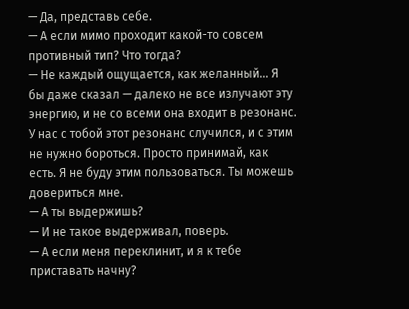— Да, представь себе.
— А если мимо проходит какой-то совсем противный тип? Что тогда?
— Не каждый ощущается, как желанный… Я бы даже сказал — далеко не все излучают эту энергию, и не со всеми она входит в резонанс. У нас с тобой этот резонанс случился, и с этим не нужно бороться. Просто принимай, как есть. Я не буду этим пользоваться. Ты можешь довериться мне.
— А ты выдержишь?
— И не такое выдерживал, поверь.
— А если меня переклинит, и я к тебе приставать начну?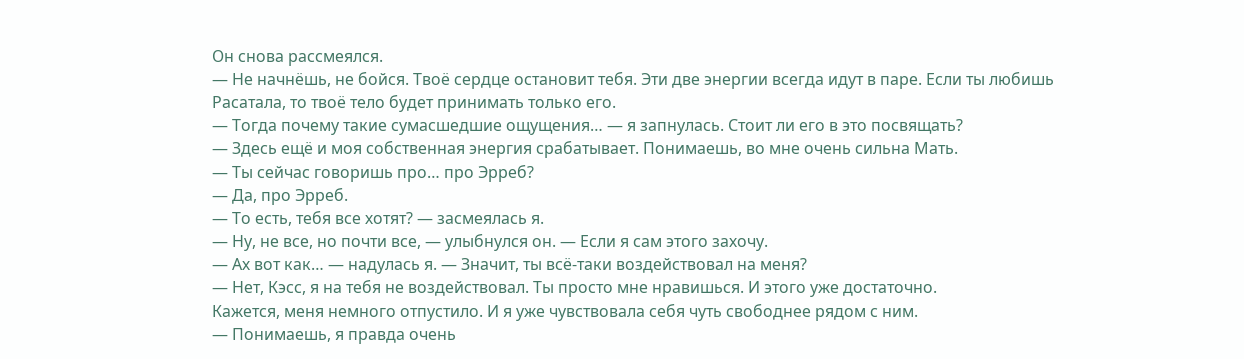Он снова рассмеялся.
— Не начнёшь, не бойся. Твоё сердце остановит тебя. Эти две энергии всегда идут в паре. Если ты любишь Расатала, то твоё тело будет принимать только его.
— Тогда почему такие сумасшедшие ощущения… — я запнулась. Стоит ли его в это посвящать?
— Здесь ещё и моя собственная энергия срабатывает. Понимаешь, во мне очень сильна Мать.
— Ты сейчас говоришь про… про Эрреб?
— Да, про Эрреб.
— То есть, тебя все хотят? — засмеялась я.
— Ну, не все, но почти все, — улыбнулся он. — Если я сам этого захочу.
— Ах вот как… — надулась я. — Значит, ты всё-таки воздействовал на меня?
— Нет, Кэсс, я на тебя не воздействовал. Ты просто мне нравишься. И этого уже достаточно.
Кажется, меня немного отпустило. И я уже чувствовала себя чуть свободнее рядом с ним.
— Понимаешь, я правда очень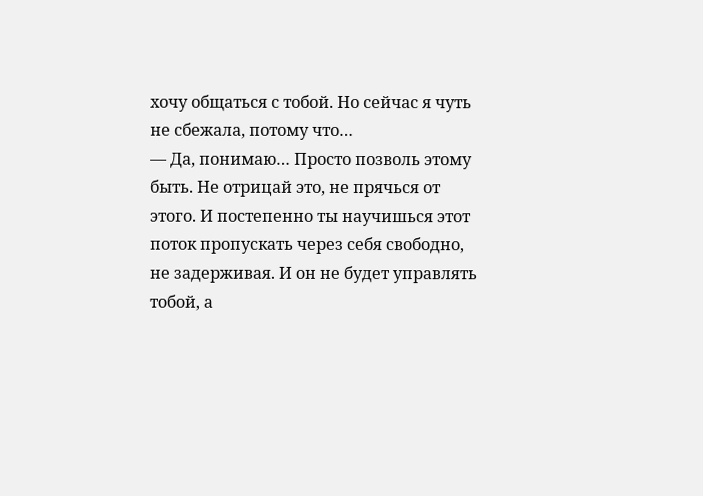хочу общаться с тобой. Но сейчас я чуть не сбежала, потому что…
— Да, понимаю… Просто позволь этому быть. Не отрицай это, не прячься от этого. И постепенно ты научишься этот поток пропускать через себя свободно, не задерживая. И он не будет управлять тобой, а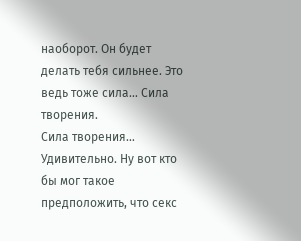наоборот. Он будет делать тебя сильнее. Это ведь тоже сила… Сила творения.
Сила творения… Удивительно. Ну вот кто бы мог такое предположить, что секс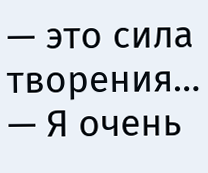— это сила творения…
— Я очень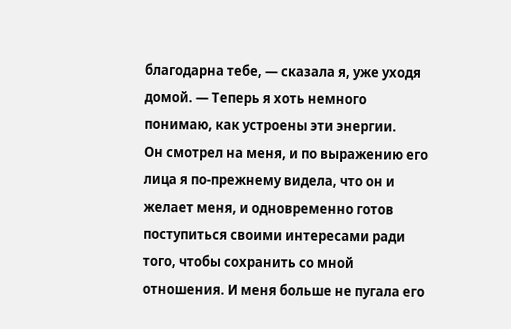благодарна тебе, — сказала я, уже уходя домой. — Теперь я хоть немного понимаю, как устроены эти энергии.
Он смотрел на меня, и по выражению его лица я по-прежнему видела, что он и желает меня, и одновременно готов поступиться своими интересами ради того, чтобы сохранить со мной отношения. И меня больше не пугала его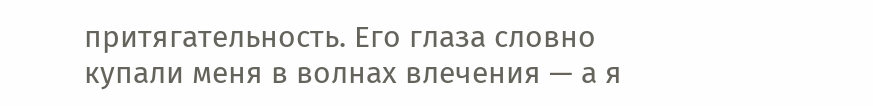притягательность. Его глаза словно купали меня в волнах влечения — а я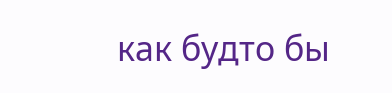как будто бы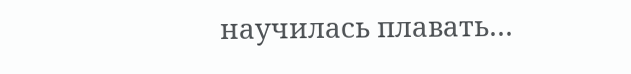научилась плавать…